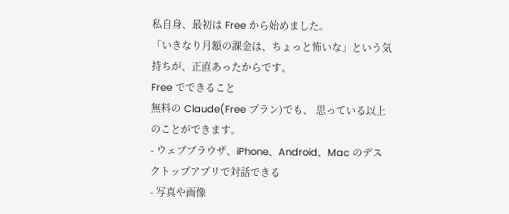私自身、最初は Free から始めました。
「いきなり月額の課金は、ちょっと怖いな」という気持ちが、正直あったからです。
Free でできること
無料の Claude(Free プラン)でも、 思っている以上のことができます。
- ウェブブラウザ、iPhone、Android、Mac のデスクトップアプリで対話できる
- 写真や画像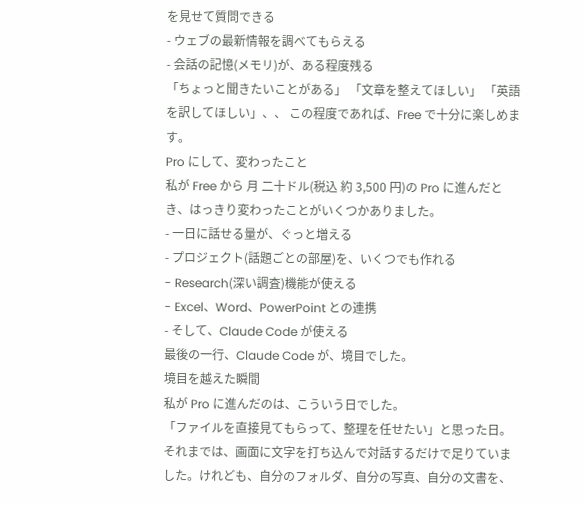を見せて質問できる
- ウェブの最新情報を調べてもらえる
- 会話の記憶(メモリ)が、ある程度残る
「ちょっと聞きたいことがある」 「文章を整えてほしい」 「英語を訳してほしい」、、 この程度であれば、Free で十分に楽しめます。
Pro にして、変わったこと
私が Free から 月 二十ドル(税込 約 3,500 円)の Pro に進んだとき、はっきり変わったことがいくつかありました。
- 一日に話せる量が、ぐっと増える
- プロジェクト(話題ごとの部屋)を、いくつでも作れる
- Research(深い調査)機能が使える
- Excel、Word、PowerPoint との連携
- そして、Claude Code が使える
最後の一行、Claude Code が、境目でした。
境目を越えた瞬間
私が Pro に進んだのは、こういう日でした。
「ファイルを直接見てもらって、整理を任せたい」と思った日。
それまでは、画面に文字を打ち込んで対話するだけで足りていました。けれども、自分のフォルダ、自分の写真、自分の文書を、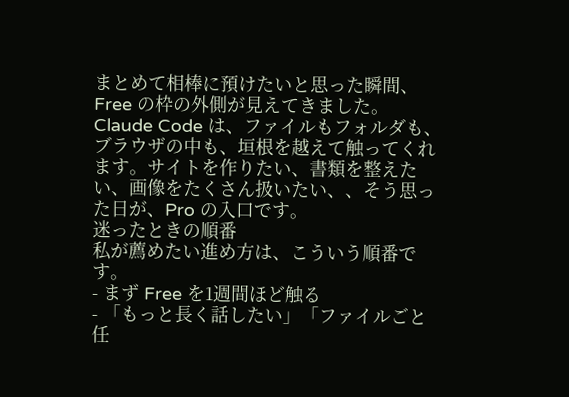まとめて相棒に預けたいと思った瞬間、Free の枠の外側が見えてきました。
Claude Code は、ファイルもフォルダも、ブラウザの中も、垣根を越えて触ってくれます。サイトを作りたい、書類を整えたい、画像をたくさん扱いたい、、そう思った日が、Pro の入口です。
迷ったときの順番
私が薦めたい進め方は、こういう順番です。
- まず Free を1週間ほど触る
- 「もっと長く話したい」「ファイルごと任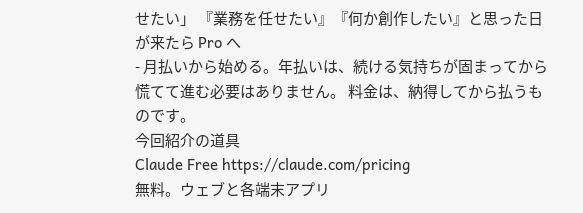せたい」 『業務を任せたい』『何か創作したい』と思った日が来たら Pro へ
- 月払いから始める。年払いは、続ける気持ちが固まってから
慌てて進む必要はありません。 料金は、納得してから払うものです。
今回紹介の道具
Claude Free https://claude.com/pricing
無料。ウェブと各端末アプリ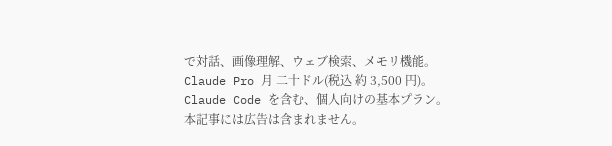で対話、画像理解、ウェブ検索、メモリ機能。
Claude Pro 月 二十ドル(税込 約 3,500 円)。Claude Code を含む、個人向けの基本プラン。
本記事には広告は含まれません。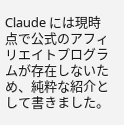Claude には現時点で公式のアフィリエイトプログラムが存在しないため、純粋な紹介として書きました。